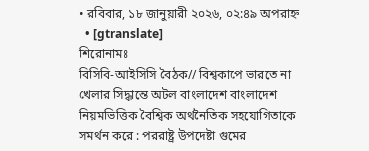• রবিবার, ১৮ জানুয়ারী ২০২৬, ০২:৪৯ অপরাহ্ন
  • [gtranslate]
শিরোনামঃ
বিসিবি-আইসিসি বৈঠক// বিশ্বকাপে ভারতে না খেলার সিদ্ধান্তে অটল বাংলাদেশ বাংলাদেশ নিয়মভিত্তিক বৈশ্বিক অর্থনৈতিক সহযোগিতাকে সমর্থন করে : পররাষ্ট্র উপদেষ্টা গুমের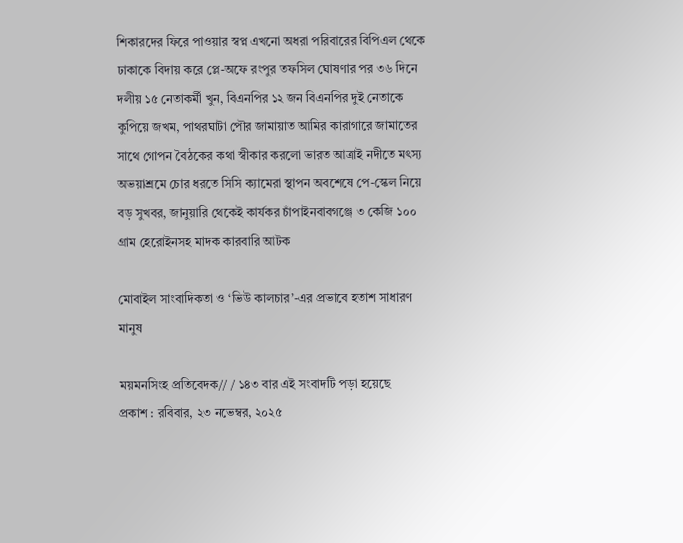শিকারদের ফিরে পাওয়ার স্বপ্ন এখনো অধরা পরিবারের বিপিএল থেকে ঢাকাকে বিদায় করে প্লে-অফে রংপুর তফসিল ঘোষণার পর ৩৬ দিনে দলীয় ১৫ নেতাকর্মী খুন, বিএনপির ১২ জন বিএনপির দুই নেতাকে কুপিয়ে জখম, পাথরঘাটা পৌর জামায়াত আমির কারাগারে জামাতের সাথে গোপন বৈঠকের কথা স্বীকার করলো ভারত আত্রাই নদীতে মৎস্য অভয়াশ্রমে চোর ধরতে সিসি ক্যামেরা স্থাপন অবশেষে পে-স্কেল নিয়ে বড় সুখবর, জানুয়ারি থেকেই কার্যকর চাঁপাইনবাবগঞ্জে ৩ কেজি ১০০ গ্রাম হেরোইনসহ মাদক কারবারি আটক

মোবাইল সাংবাদিকতা ও ‘ভিউ কালচার’-এর প্রভাবে হতাশ সাধারণ মানুষ

ময়মনসিংহ প্রতিবেদক// / ১৪৩ বার এই সংবাদটি পড়া হয়েছে
প্রকাশ : রবিবার, ২৩ নভেম্বর, ২০২৫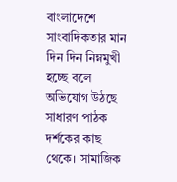বাংলাদেশে সাংবাদিকতার মান দিন দিন নিম্নমুখী হচ্ছে বলে অভিযোগ উঠছে সাধারণ পাঠক দর্শকের কাছ থেকে। সামাজিক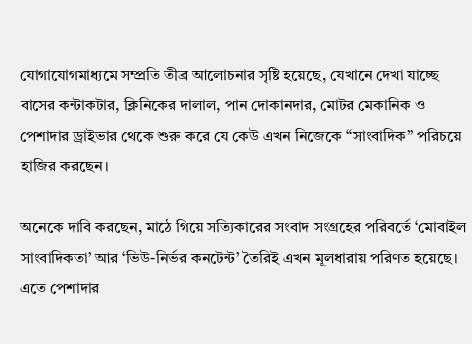যোগাযোগমাধ্যমে সম্প্রতি তীব্র আলোচনার সৃষ্টি হয়েছে, যেখানে দেখা যাচ্ছে বাসের কন্টাকটার, ক্লিনিকের দালাল, পান দোকানদার, মোটর মেকানিক ও পেশাদার ড্রাইভার থেকে শুরু করে যে কেউ এখন নিজেকে “সাংবাদিক” পরিচয়ে হাজির করছেন।

অনেকে দাবি করছেন, মাঠে গিয়ে সত্যিকারের সংবাদ সংগ্রহের পরিবর্তে ‘মোবাইল সাংবাদিকতা’ আর ‘ভিউ-নির্ভর কনটেন্ট’ তৈরিই এখন মূলধারায় পরিণত হয়েছে। এতে পেশাদার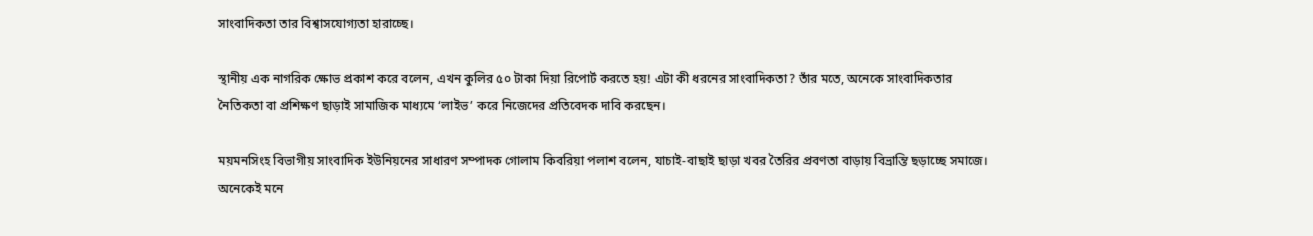সাংবাদিকতা তার বিশ্বাসযোগ্যতা হারাচ্ছে।

স্থানীয় এক নাগরিক ক্ষোভ প্রকাশ করে বলেন, এখন কুলির ৫০ টাকা দিয়া রিপোর্ট করতে হয়! এটা কী ধরনের সাংবাদিকতা? তাঁর মতে, অনেকে সাংবাদিকতার নৈতিকতা বা প্রশিক্ষণ ছাড়াই সামাজিক মাধ্যমে ‘লাইভ’ করে নিজেদের প্রতিবেদক দাবি করছেন।

ময়মনসিংহ বিভাগীয় সাংবাদিক ইউনিয়নের সাধারণ সম্পাদক গোলাম কিবরিয়া পলাশ বলেন, যাচাই-বাছাই ছাড়া খবর তৈরির প্রবণতা বাড়ায় বিভ্রান্তি ছড়াচ্ছে সমাজে। অনেকেই মনে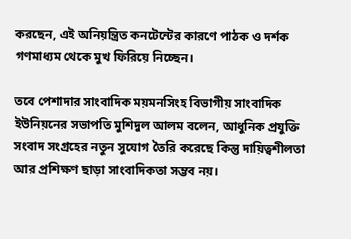করছেন, এই অনিয়ন্ত্রিত কনটেন্টের কারণে পাঠক ও দর্শক গণমাধ্যম থেকে মুখ ফিরিয়ে নিচ্ছেন।

তবে পেশাদার সাংবাদিক ময়মনসিংহ বিভাগীয় সাংবাদিক ইউনিয়নের সভাপতি মুশিদুল আলম বলেন, আধুনিক প্রযুক্তি সংবাদ সংগ্রহের নতুন সুযোগ তৈরি করেছে কিন্তু দায়িত্বশীলতা আর প্রশিক্ষণ ছাড়া সাংবাদিকতা সম্ভব নয়।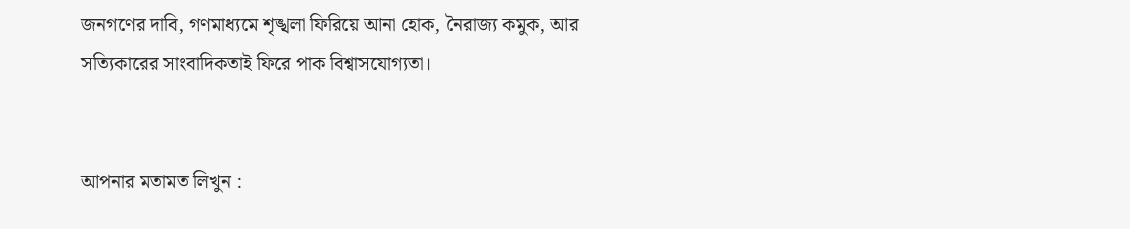জনগণের দাবি, গণমাধ্যমে শৃঙ্খলা ফিরিয়ে আনা হোক, নৈরাজ্য কমুক, আর সত্যিকারের সাংবাদিকতাই ফিরে পাক বিশ্বাসযোগ্যতা।


আপনার মতামত লিখুন :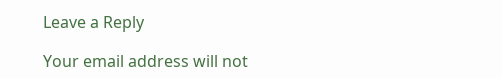Leave a Reply

Your email address will not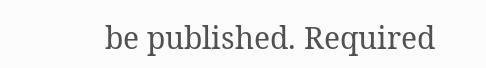be published. Required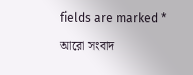fields are marked *

আরো সংবাদ